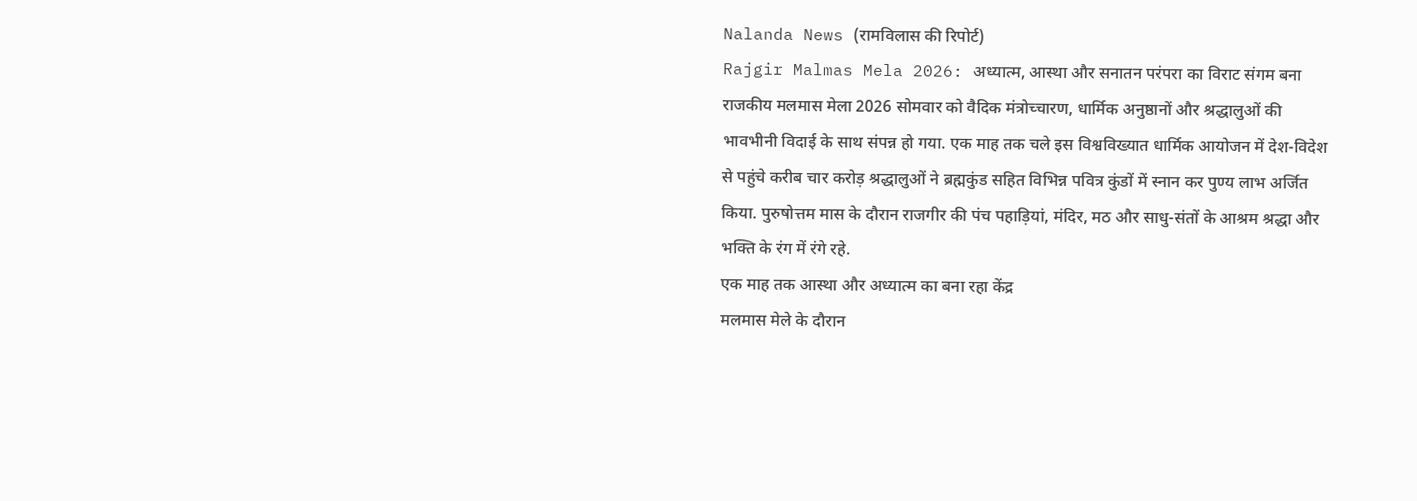Nalanda News (रामविलास की रिपोर्ट)
Rajgir Malmas Mela 2026: अध्यात्म, आस्था और सनातन परंपरा का विराट संगम बना राजकीय मलमास मेला 2026 सोमवार को वैदिक मंत्रोच्चारण, धार्मिक अनुष्ठानों और श्रद्धालुओं की भावभीनी विदाई के साथ संपन्न हो गया. एक माह तक चले इस विश्वविख्यात धार्मिक आयोजन में देश-विदेश से पहुंचे करीब चार करोड़ श्रद्धालुओं ने ब्रह्मकुंड सहित विभिन्न पवित्र कुंडों में स्नान कर पुण्य लाभ अर्जित किया. पुरुषोत्तम मास के दौरान राजगीर की पंच पहाड़ियां, मंदिर, मठ और साधु-संतों के आश्रम श्रद्धा और भक्ति के रंग में रंगे रहे.
एक माह तक आस्था और अध्यात्म का बना रहा केंद्र
मलमास मेले के दौरान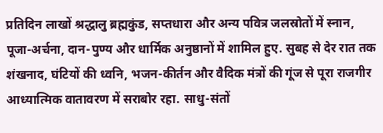प्रतिदिन लाखों श्रद्धालु ब्रह्मकुंड, सप्तधारा और अन्य पवित्र जलस्रोतों में स्नान, पूजा-अर्चना, दान-पुण्य और धार्मिक अनुष्ठानों में शामिल हुए. सुबह से देर रात तक शंखनाद, घंटियों की ध्वनि, भजन-कीर्तन और वैदिक मंत्रों की गूंज से पूरा राजगीर आध्यात्मिक वातावरण में सराबोर रहा. साधु-संतों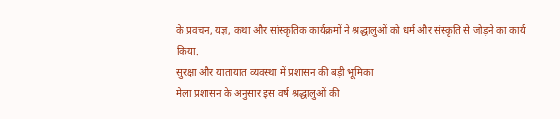के प्रवचन, यज्ञ, कथा और सांस्कृतिक कार्यक्रमों ने श्रद्धालुओं को धर्म और संस्कृति से जोड़ने का कार्य किया.
सुरक्षा और यातायात व्यवस्था में प्रशासन की बड़ी भूमिका
मेला प्रशासन के अनुसार इस वर्ष श्रद्धालुओं की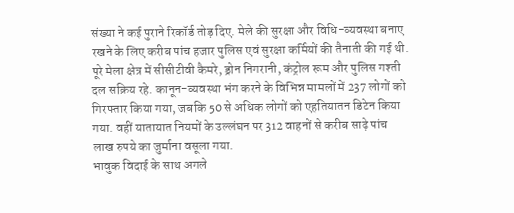संख्या ने कई पुराने रिकॉर्ड तोड़ दिए. मेले की सुरक्षा और विधि-व्यवस्था बनाए रखने के लिए करीब पांच हजार पुलिस एवं सुरक्षा कर्मियों की तैनाती की गई थी. पूरे मेला क्षेत्र में सीसीटीवी कैमरे, ड्रोन निगरानी, कंट्रोल रूम और पुलिस गश्ती दल सक्रिय रहे. कानून-व्यवस्था भंग करने के विभिन्न मामलों में 237 लोगों को गिरफ्तार किया गया, जबकि 50 से अधिक लोगों को एहतियातन डिटेन किया गया. वहीं यातायात नियमों के उल्लंघन पर 312 वाहनों से करीब साढ़े पांच लाख रुपये का जुर्माना वसूला गया.
भावुक विदाई के साथ अगले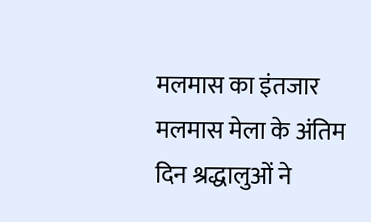मलमास का इंतजार
मलमास मेला के अंतिम दिन श्रद्धालुओं ने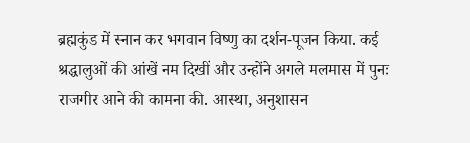ब्रह्मकुंड में स्नान कर भगवान विष्णु का दर्शन-पूजन किया. कई श्रद्धालुओं की आंखें नम दिखीं और उन्होंने अगले मलमास में पुनः राजगीर आने की कामना की. आस्था, अनुशासन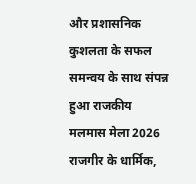और प्रशासनिक कुशलता के सफल समन्वय के साथ संपन्न हुआ राजकीय मलमास मेला 2026 राजगीर के धार्मिक,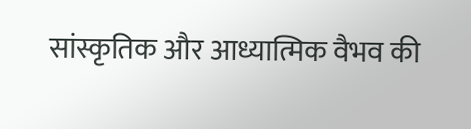सांस्कृतिक और आध्यात्मिक वैभव की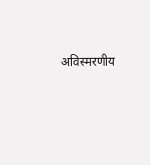अविस्मरणीय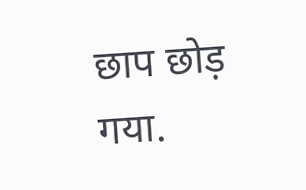छाप छोड़ गया.